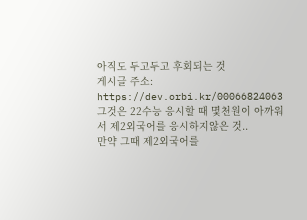아직도 두고두고 후회되는 것
게시글 주소: https://dev.orbi.kr/00066824063
그것은 22수능 응시할 때 몇천원이 아까워서 제2외국어를 응시하지않은 것..
만약 그때 제2외국어를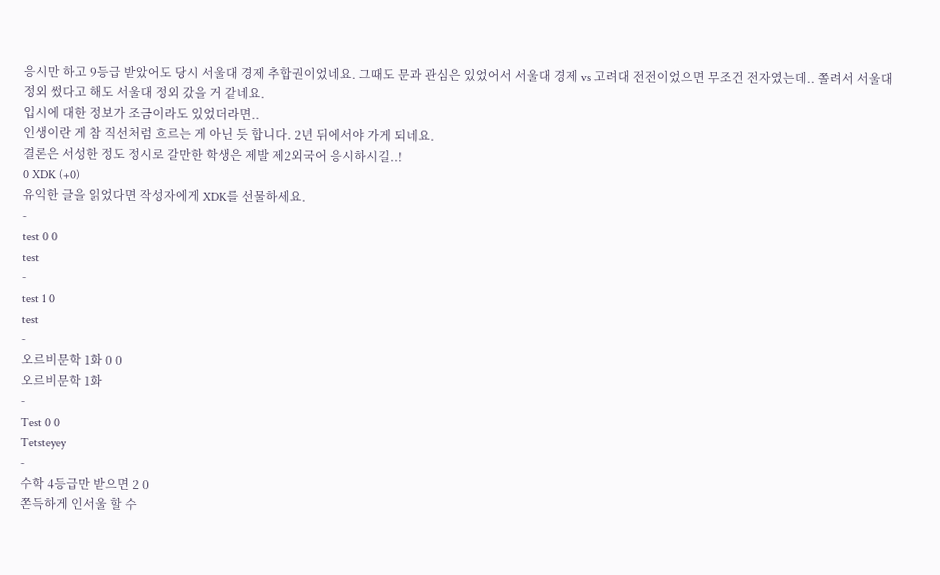응시만 하고 9등급 받았어도 당시 서울대 경제 추합권이었네요. 그때도 문과 관심은 있었어서 서울대 경제 vs 고려대 전전이었으면 무조건 전자였는데.. 쫄려서 서울대 정외 썼다고 해도 서울대 정외 갔을 거 같네요.
입시에 대한 정보가 조금이라도 있었더라면..
인생이란 게 참 직선처럼 흐르는 게 아닌 듯 합니다. 2년 뒤에서야 가게 되네요.
결론은 서성한 정도 정시로 갈만한 학생은 제발 제2외국어 응시하시길..!
0 XDK (+0)
유익한 글을 읽었다면 작성자에게 XDK를 선물하세요.
-
test 0 0
test
-
test 1 0
test
-
오르비문학 1화 0 0
오르비문학 1화
-
Test 0 0
Tetsteyey
-
수학 4등급만 받으면 2 0
쫀득하게 인서울 할 수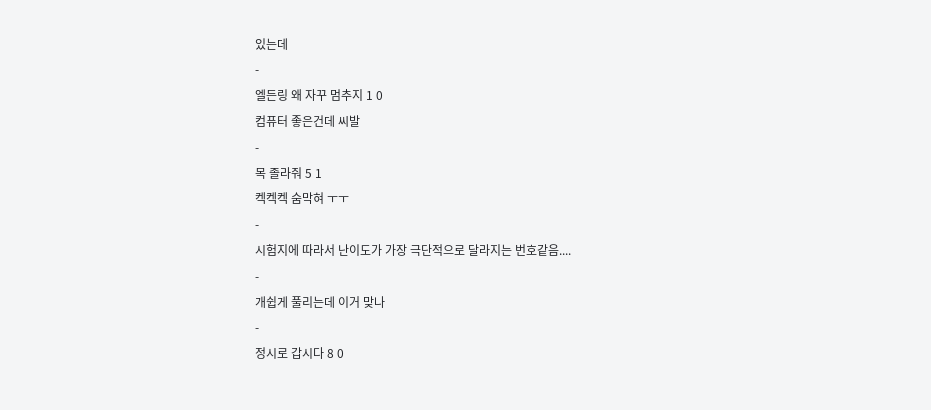있는데
-
엘든링 왜 자꾸 멈추지 1 0
컴퓨터 좋은건데 씨발
-
목 졸라줘 5 1
켁켁켁 숨막혀 ㅜㅜ
-
시험지에 따라서 난이도가 가장 극단적으로 달라지는 번호같음....
-
개쉽게 풀리는데 이거 맞나
-
정시로 갑시다 8 0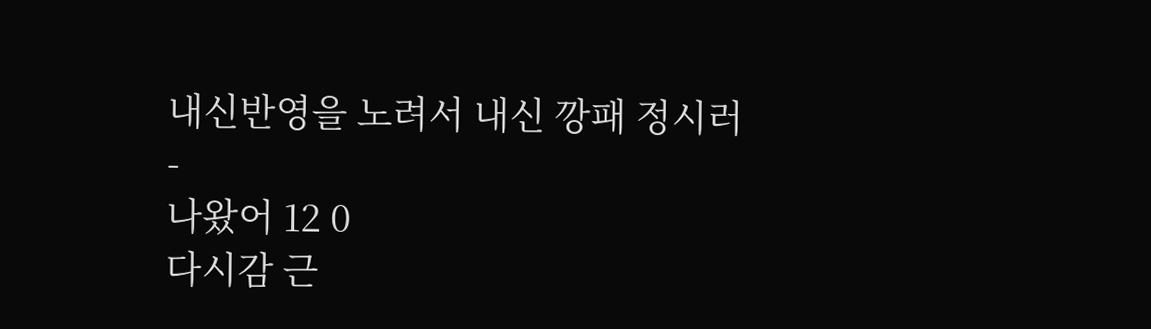내신반영을 노려서 내신 깡패 정시러
-
나왔어 12 0
다시감 근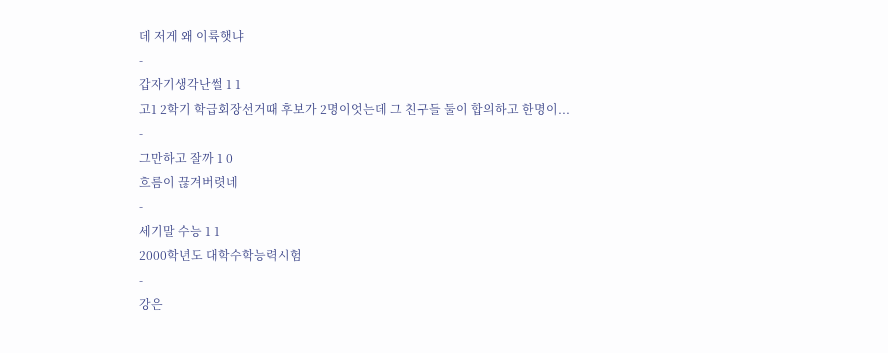데 저게 왜 이륙햇냐
-
갑자기생각난썰 1 1
고1 2학기 학급회장선거때 후보가 2명이엇는데 그 친구들 둘이 합의하고 한명이...
-
그만하고 잘까 1 0
흐름이 끊겨버렷네
-
세기말 수능 1 1
2000학년도 대학수학능력시험
-
강은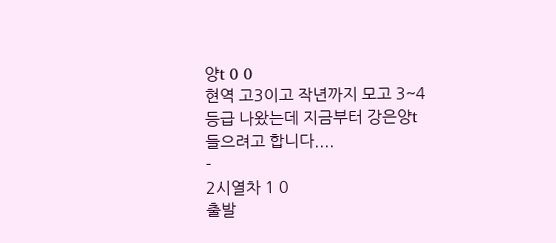양t 0 0
현역 고3이고 작년까지 모고 3~4등급 나왔는데 지금부터 강은양t 들으려고 합니다....
-
2시열차 1 0
출발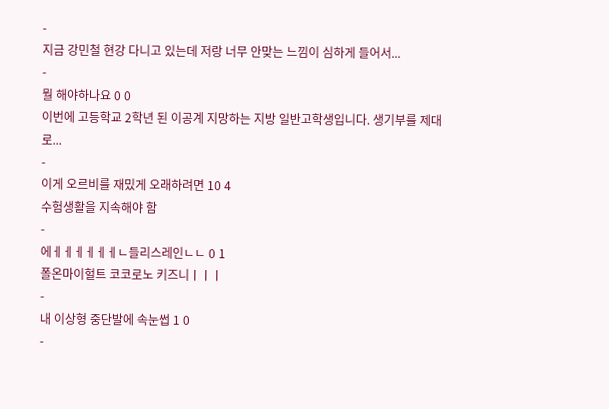-
지금 강민철 현강 다니고 있는데 저랑 너무 안맞는 느낌이 심하게 들어서...
-
뭘 해야하나요 0 0
이번에 고등학교 2학년 된 이공계 지망하는 지방 일반고학생입니다. 생기부를 제대로...
-
이게 오르비를 재밌게 오래하려면 10 4
수험생활을 지속해야 함
-
에ㅔㅔㅔㅔㅔㅔㄴ들리스레인ㄴㄴ 0 1
폴온마이헐트 코코로노 키즈니ㅣㅣㅣ
-
내 이상형 중단발에 속눈썹 1 0
-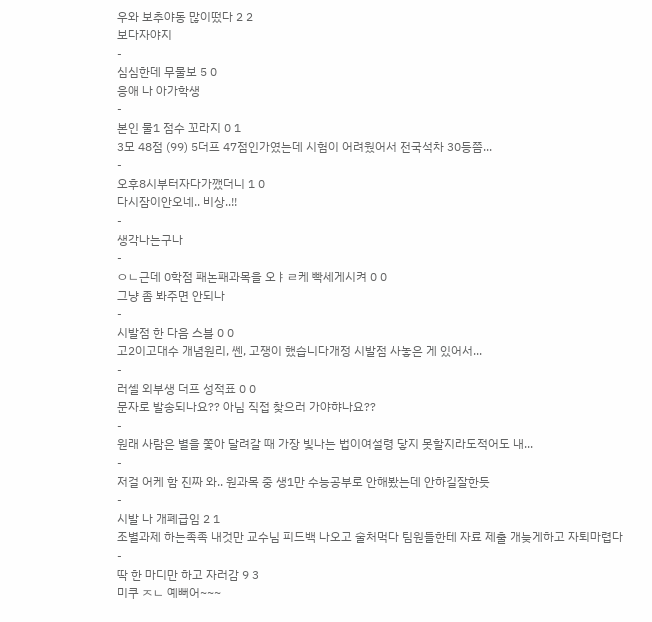우와 보추야동 많이떴다 2 2
보다자야지
-
심심한데 무물보 5 0
응애 나 아가학생
-
본인 물1 점수 꼬라지 0 1
3모 48점 (99) 5더프 47점인가였는데 시험이 어려웠어서 전국석차 30등쯤...
-
오후8시부터자다가깼더니 1 0
다시잠이안오네.. 비상..!!
-
생각나는구나
-
ㅇㄴ근데 0학점 패논패과목을 오ㅑㄹ케 빡세게시켜 0 0
그냥 좀 봐주면 안되나
-
시발점 한 다음 스블 0 0
고2이고대수 개념원리, 쎈, 고쟁이 했습니다개정 시발점 사놓은 게 있어서...
-
러셀 외부생 더프 성적표 0 0
문자로 발송되나요?? 아님 직접 찾으러 가야햐나요??
-
원래 사람은 별을 쫓아 달려갈 때 가장 빛나는 법이여설령 닿지 못할지라도적어도 내...
-
저걸 어케 함 진짜 와.. 원과목 중 생1만 수능공부로 안해봤는데 안하길잘한듯
-
시발 나 개폐급임 2 1
조별과제 하는족족 내것만 교수님 피드백 나오고 술처먹다 팀원들한테 자료 제출 개늦게하고 자퇴마렵다
-
딱 한 마디만 하고 자러감 9 3
미쿠 ㅈㄴ 예뻐어~~~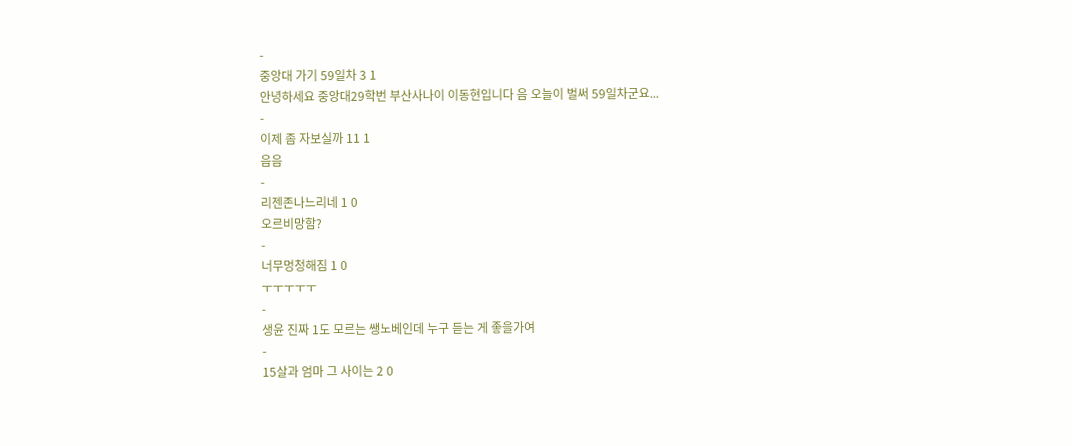-
중앙대 가기 59일차 3 1
안녕하세요 중앙대29학번 부산사나이 이동현입니다 음 오늘이 벌써 59일차군요...
-
이제 좀 자보실까 11 1
음음
-
리젠존나느리네 1 0
오르비망함?
-
너무멍청해짐 1 0
ㅜㅜㅜㅜㅜ
-
생윤 진짜 1도 모르는 쌩노베인데 누구 듣는 게 좋을가여
-
15살과 엄마 그 사이는 2 0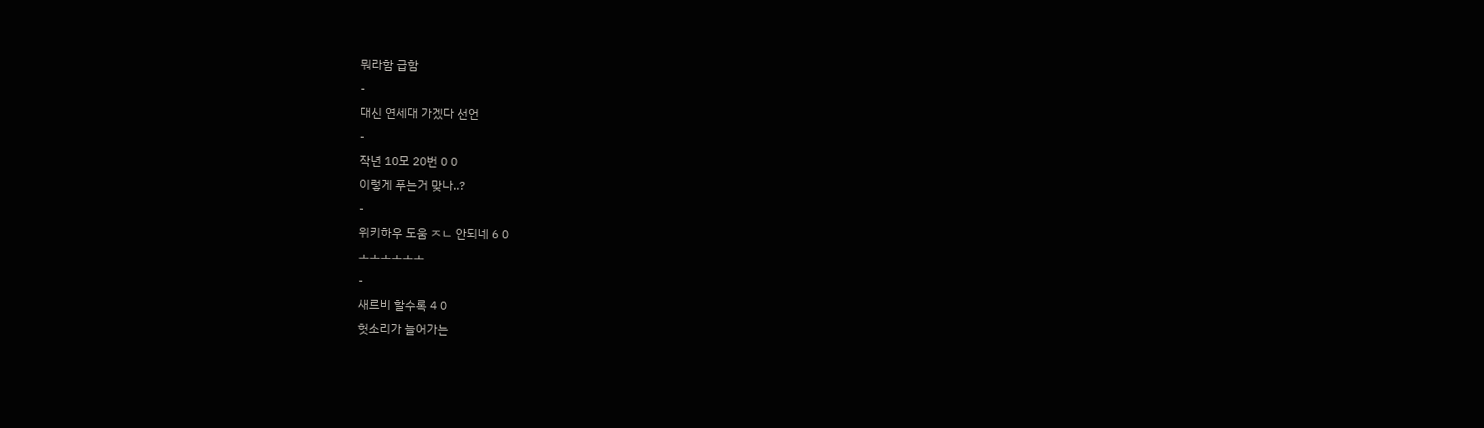뭐라함 급함
-
대신 연세대 가겠다 선언
-
작년 10모 20번 0 0
이렇게 푸는거 맞나..?
-
위키하우 도움 ㅈㄴ 안되네 6 0
ㅗㅗㅗㅗㅗㅗ
-
새르비 할수록 4 0
헛소리가 늘어가는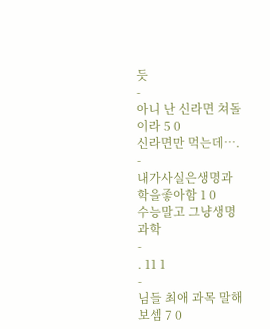듯
-
아니 난 신라면 쳐돌이라 5 0
신라면만 먹는데….
-
내가사실은생명과학을좋아함 1 0
수능말고 그냥생명과학
-
. 11 1
-
님들 최애 과목 말해보셈 7 0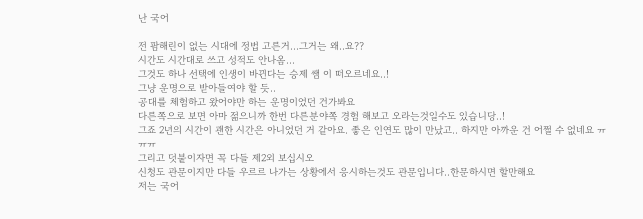난 국어

전 팜해린이 없는 시대에 정법 고른거...그거는 왜..요??
시간도 시간대로 쓰고 성적도 안나옴...
그것도 하나 선택에 인생이 바뀐다는 승제 쌤 이 떠오르네요..!
그냥 운명으로 받아들여야 할 듯..
공대를 체험하고 왔어야만 하는 운명이었던 건가봐요
다른쪽으로 보면 아마 젊으니까 한번 다른분야쪽 경험 해보고 오라는것일수도 있습니당..!
그죠 2년의 시간이 괜한 시간은 아니었던 거 같아요. 좋은 인연도 많이 만났고.. 하지만 아까운 건 어쩔 수 없네요 ㅠ
ㅠㅠ
그리고 덧붙이자면 꼭 다들 제2외 보십시오
신청도 관문이지만 다들 우르르 나가는 상황에서 응시하는것도 관문입니다..한문하시면 할만해요
저는 국어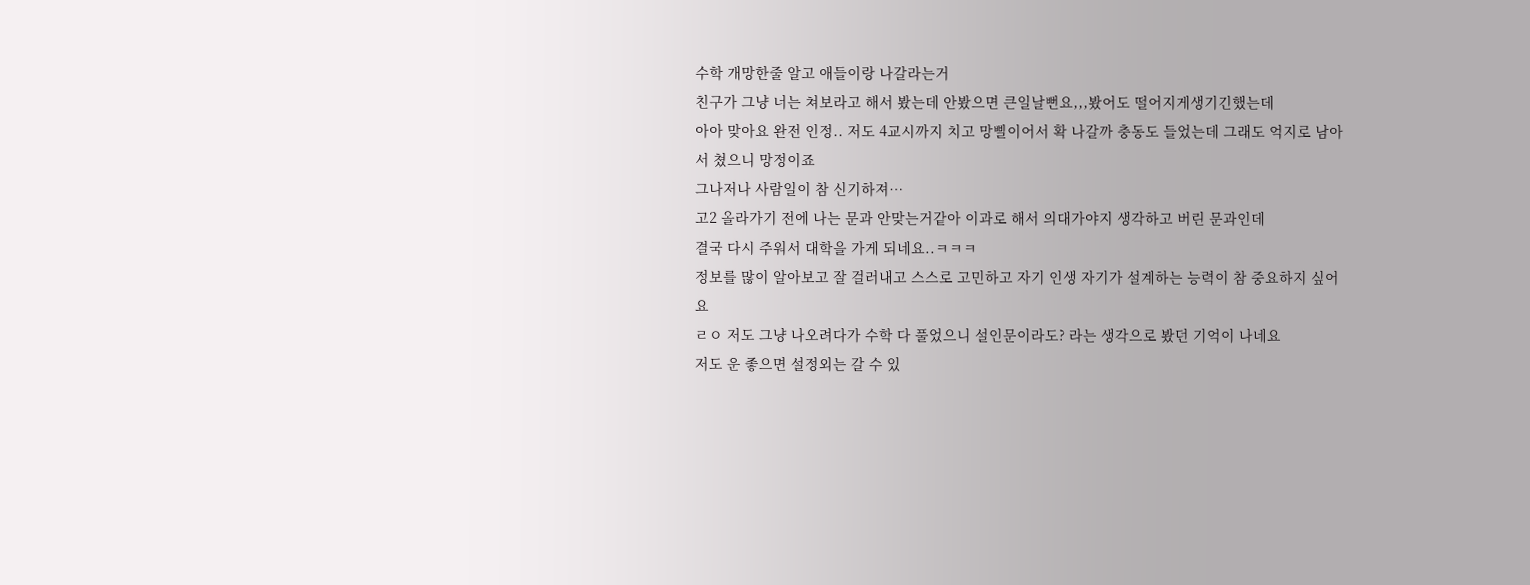수학 개망한줄 알고 애들이랑 나갈라는거
친구가 그냥 너는 쳐보라고 해서 봤는데 안봤으면 큰일날뻔요,,,봤어도 떨어지게생기긴했는데
아아 맞아요 완전 인정.. 저도 4교시까지 치고 망삘이어서 확 나갈까 충동도 들었는데 그래도 억지로 남아서 쳤으니 망정이죠
그나저나 사람일이 참 신기하져…
고2 올라가기 전에 나는 문과 안맞는거같아 이과로 해서 의대가야지 생각하고 버린 문과인데
결국 다시 주워서 대학을 가게 되네요..ㅋㅋㅋ
정보를 많이 알아보고 잘 걸러내고 스스로 고민하고 자기 인생 자기가 설계하는 능력이 참 중요하지 싶어요
ㄹㅇ 저도 그냥 나오려다가 수학 다 풀었으니 설인문이라도? 라는 생각으로 봤던 기억이 나네요
저도 운 좋으면 설정외는 갈 수 있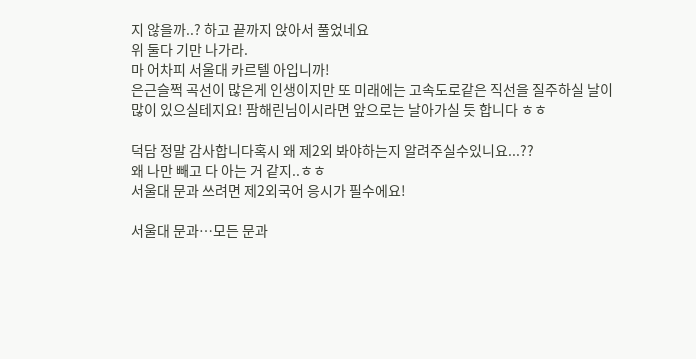지 않을까..? 하고 끝까지 앉아서 풀었네요
위 둘다 기만 나가라.
마 어차피 서울대 카르텔 아입니까!
은근슬쩍 곡선이 많은게 인생이지만 또 미래에는 고속도로같은 직선을 질주하실 날이 많이 있으실테지요! 팜해린님이시라면 앞으로는 날아가실 듯 합니다 ㅎㅎ

덕담 정말 감사합니다혹시 왜 제2외 봐야하는지 알려주실수있니요...??
왜 나만 빼고 다 아는 거 같지..ㅎㅎ
서울대 문과 쓰려면 제2외국어 응시가 필수에요!

서울대 문과…모든 문과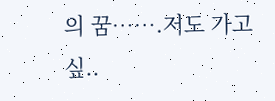의 꿈…….저도 가고싶..